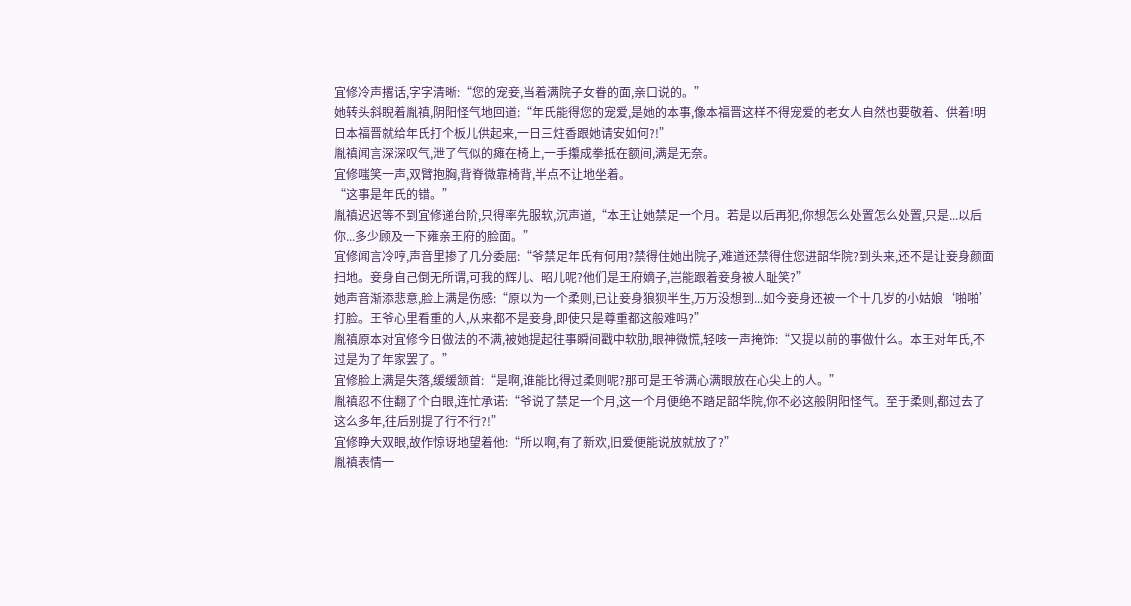宜修冷声撂话,字字清晰:“您的宠妾,当着满院子女眷的面,亲口说的。”
她转头斜睨着胤禛,阴阳怪气地回道:“年氏能得您的宠爱,是她的本事,像本福晋这样不得宠爱的老女人自然也要敬着、供着!明日本福晋就给年氏打个板儿供起来,一日三炷香跟她请安如何?!”
胤禛闻言深深叹气,泄了气似的瘫在椅上,一手攥成拳抵在额间,满是无奈。
宜修嗤笑一声,双臂抱胸,背脊微靠椅背,半点不让地坐着。
“这事是年氏的错。”
胤禛迟迟等不到宜修递台阶,只得率先服软,沉声道,“本王让她禁足一个月。若是以后再犯,你想怎么处置怎么处置,只是...以后你...多少顾及一下雍亲王府的脸面。”
宜修闻言冷哼,声音里掺了几分委屈:“爷禁足年氏有何用?禁得住她出院子,难道还禁得住您进韶华院?到头来,还不是让妾身颜面扫地。妾身自己倒无所谓,可我的辉儿、昭儿呢?他们是王府嫡子,岂能跟着妾身被人耻笑?”
她声音渐添悲意,脸上满是伤感:“原以为一个柔则,已让妾身狼狈半生,万万没想到...如今妾身还被一个十几岁的小姑娘‘啪啪’打脸。王爷心里看重的人,从来都不是妾身,即使只是尊重都这般难吗?”
胤禛原本对宜修今日做法的不满,被她提起往事瞬间戳中软肋,眼神微慌,轻咳一声掩饰:“又提以前的事做什么。本王对年氏,不过是为了年家罢了。”
宜修脸上满是失落,缓缓颔首:“是啊,谁能比得过柔则呢?那可是王爷满心满眼放在心尖上的人。”
胤禛忍不住翻了个白眼,连忙承诺:“爷说了禁足一个月,这一个月便绝不踏足韶华院,你不必这般阴阳怪气。至于柔则,都过去了这么多年,往后别提了行不行?!”
宜修睁大双眼,故作惊讶地望着他:“所以啊,有了新欢,旧爱便能说放就放了?”
胤禛表情一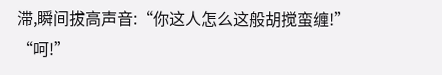滞,瞬间拔高声音:“你这人怎么这般胡搅蛮缠!”
“呵!”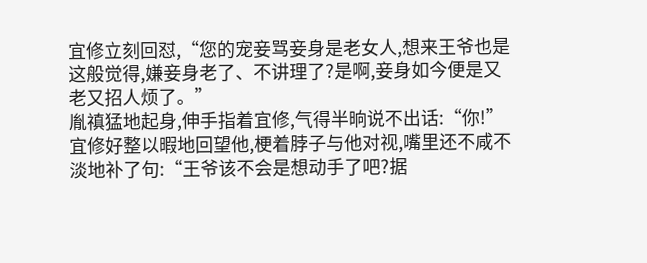宜修立刻回怼,“您的宠妾骂妾身是老女人,想来王爷也是这般觉得,嫌妾身老了、不讲理了?是啊,妾身如今便是又老又招人烦了。”
胤禛猛地起身,伸手指着宜修,气得半晌说不出话:“你!”
宜修好整以暇地回望他,梗着脖子与他对视,嘴里还不咸不淡地补了句:“王爷该不会是想动手了吧?据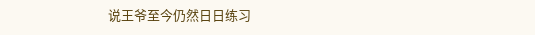说王爷至今仍然日日练习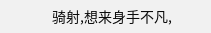骑射,想来身手不凡,